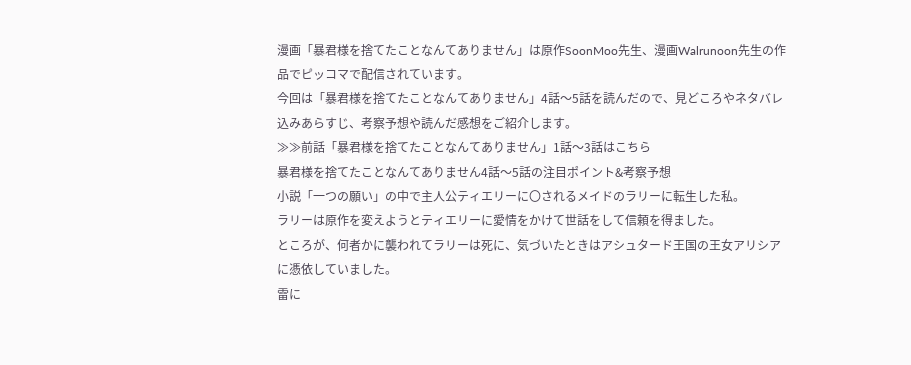漫画「暴君様を捨てたことなんてありません」は原作SoonMoo先生、漫画Walrunoon先生の作品でピッコマで配信されています。
今回は「暴君様を捨てたことなんてありません」4話〜5話を読んだので、見どころやネタバレ込みあらすじ、考察予想や読んだ感想をご紹介します。
≫≫前話「暴君様を捨てたことなんてありません」1話〜3話はこちら
暴君様を捨てたことなんてありません4話〜5話の注目ポイント&考察予想
小説「一つの願い」の中で主人公ティエリーに〇されるメイドのラリーに転生した私。
ラリーは原作を変えようとティエリーに愛情をかけて世話をして信頼を得ました。
ところが、何者かに襲われてラリーは死に、気づいたときはアシュタード王国の王女アリシアに憑依していました。
雷に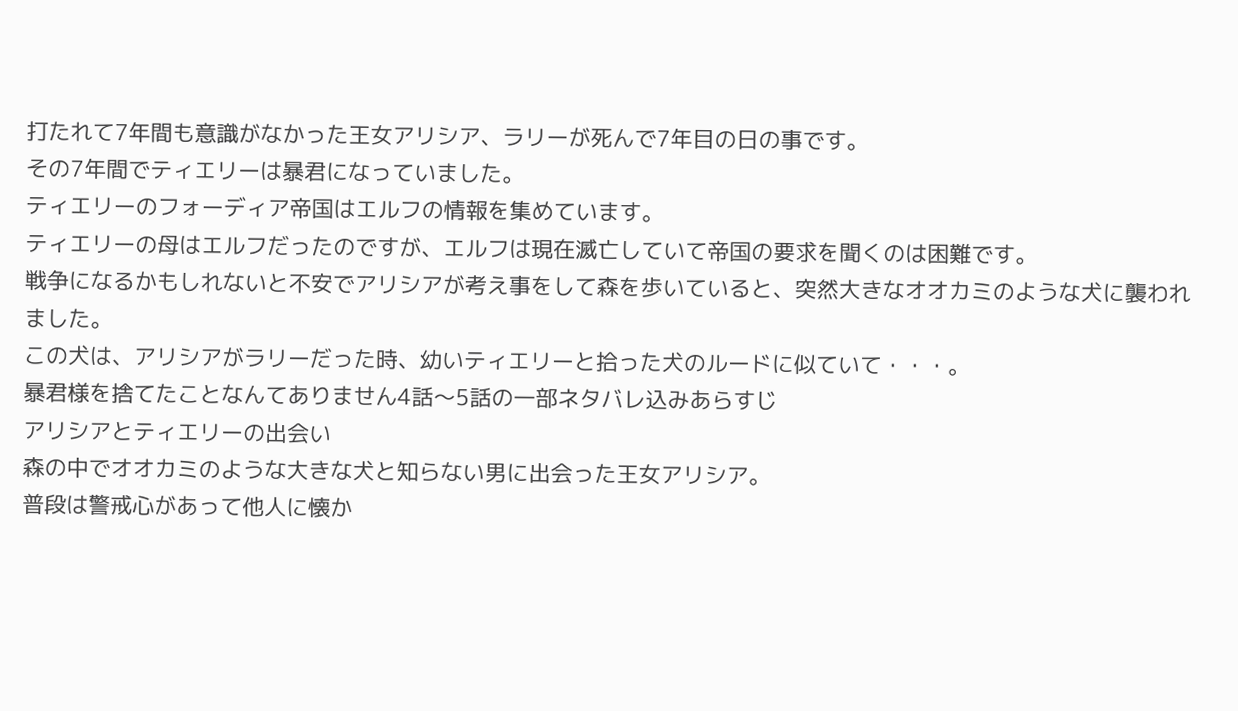打たれて7年間も意識がなかった王女アリシア、ラリーが死んで7年目の日の事です。
その7年間でティエリーは暴君になっていました。
ティエリーのフォーディア帝国はエルフの情報を集めています。
ティエリーの母はエルフだったのですが、エルフは現在滅亡していて帝国の要求を聞くのは困難です。
戦争になるかもしれないと不安でアリシアが考え事をして森を歩いていると、突然大きなオオカミのような犬に襲われました。
この犬は、アリシアがラリーだった時、幼いティエリーと拾った犬のルードに似ていて・・・。
暴君様を捨てたことなんてありません4話〜5話の一部ネタバレ込みあらすじ
アリシアとティエリーの出会い
森の中でオオカミのような大きな犬と知らない男に出会った王女アリシア。
普段は警戒心があって他人に懐か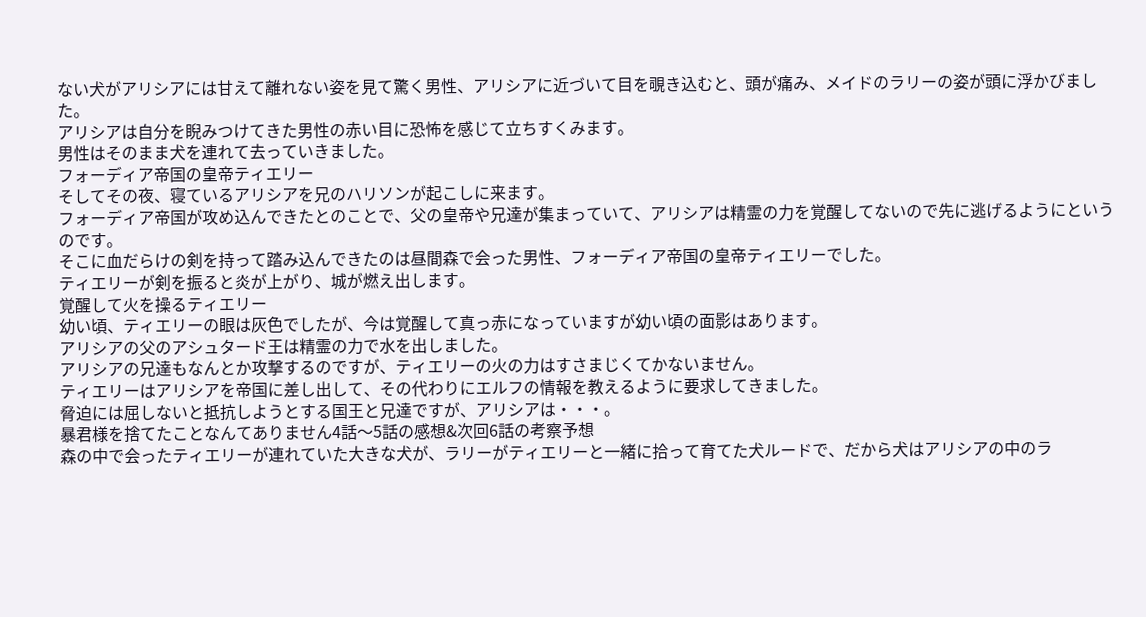ない犬がアリシアには甘えて離れない姿を見て驚く男性、アリシアに近づいて目を覗き込むと、頭が痛み、メイドのラリーの姿が頭に浮かびました。
アリシアは自分を睨みつけてきた男性の赤い目に恐怖を感じて立ちすくみます。
男性はそのまま犬を連れて去っていきました。
フォーディア帝国の皇帝ティエリー
そしてその夜、寝ているアリシアを兄のハリソンが起こしに来ます。
フォーディア帝国が攻め込んできたとのことで、父の皇帝や兄達が集まっていて、アリシアは精霊の力を覚醒してないので先に逃げるようにというのです。
そこに血だらけの剣を持って踏み込んできたのは昼間森で会った男性、フォーディア帝国の皇帝ティエリーでした。
ティエリーが剣を振ると炎が上がり、城が燃え出します。
覚醒して火を操るティエリー
幼い頃、ティエリーの眼は灰色でしたが、今は覚醒して真っ赤になっていますが幼い頃の面影はあります。
アリシアの父のアシュタード王は精霊の力で水を出しました。
アリシアの兄達もなんとか攻撃するのですが、ティエリーの火の力はすさまじくてかないません。
ティエリーはアリシアを帝国に差し出して、その代わりにエルフの情報を教えるように要求してきました。
脅迫には屈しないと抵抗しようとする国王と兄達ですが、アリシアは・・・。
暴君様を捨てたことなんてありません4話〜5話の感想&次回6話の考察予想
森の中で会ったティエリーが連れていた大きな犬が、ラリーがティエリーと一緒に拾って育てた犬ルードで、だから犬はアリシアの中のラ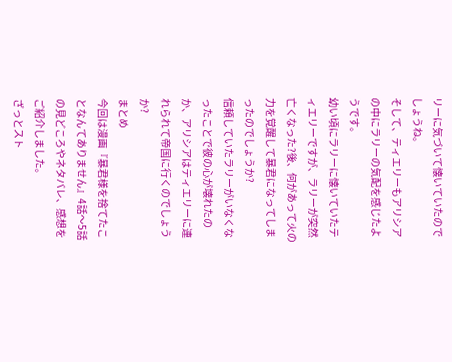リーに気づいて懐いていたのでしょうね。
そして、ティエリーもアリシアの中にラリーの気配を感じたようです。
幼い頃にラリーに懐いていたティエリーですが、ラリーが突然亡くなった?後、何があって火の力を覚醒して暴君になってしまったのでしょうか?
信頼していたラリーがいなくなったことで彼の心が壊れたのか、アリシアはティエリーに連れられて帝国に行くのでしょうか?
まとめ
今回は漫画『暴君様を捨てたことなんてありません』4話〜5話の見どころやネタバレ、感想をご紹介しました。
ざっとスト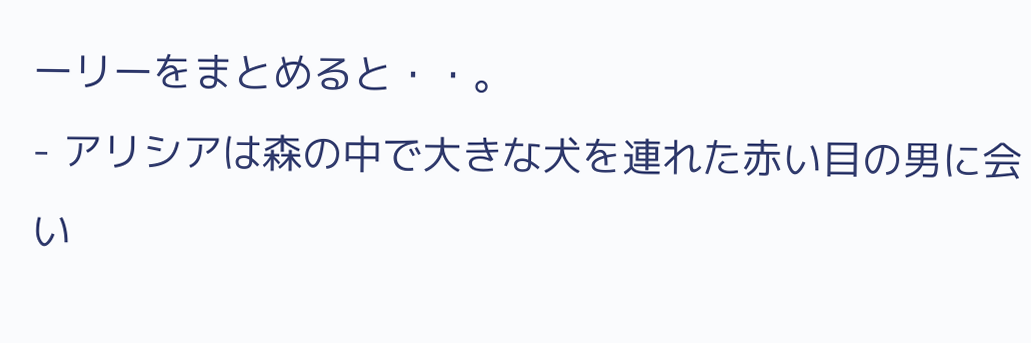ーリーをまとめると・・。
- アリシアは森の中で大きな犬を連れた赤い目の男に会い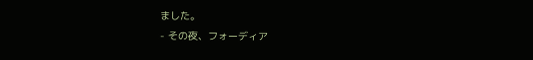ました。
- その夜、フォーディア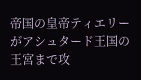帝国の皇帝ティエリーがアシュタード王国の王宮まで攻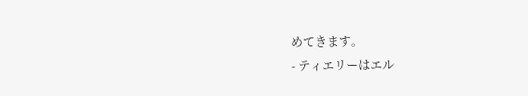めてきます。
- ティエリーはエル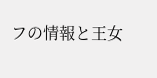フの情報と王女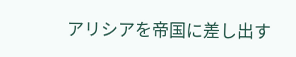アリシアを帝国に差し出す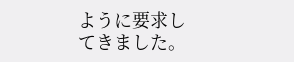ように要求してきました。